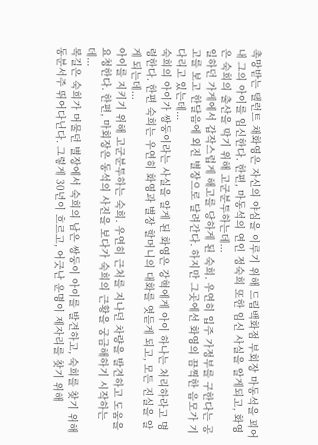촉망받는 탤런트 채화영은 자신의 야심을 이루기 위해 드림백화점 부회장 마동석을 꾀어내 그의 아이를 임신한다. 한편, 마동석의 연인 정숙희 또한 임신 사실을 알게되고, 화영은 숙희의 출산을 막기 위해 고군분투하는데...
일하던 가게에서 갑작스럽게 해고를 당하게 된 숙희. 우연히 입주 가정부를 구한다는 공고를 보고 한달음에 외진 별장으로 달려간다. 하지만 그곳에선 화영의 끔찍한 음모가 기다리고 있는데...
숙희의 아이가 쌍둥이라는 사실을 알게 된 화영은 강혁에게 아이 하나는 처리하라고 명령한다. 한편 숙희는 우연히 화영과 별장 할머니의 대화를 엿듣게 되고, 모든 진실을 알게 되는데...
아이를 지키기 위해 고군분투하는 숙희. 우연히 근처를 지나던 차량을 발견하고 도움을 요청한다. 한편, 마회장은 동석의 사진을 보다가 숙희의 근황을 궁금해하기 시작하는데...
복길은 숙희가 머물던 별장에서 숙희의 남은 쌍둥이 아이를 발견하고, 숙희를 찾기 위해 동분서주 뛰어다닌다. 그렇게 30년이 흐르고, 어긋난 운명이 제자리를 찾기 위해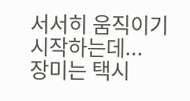서서히 움직이기 시작하는데...
장미는 택시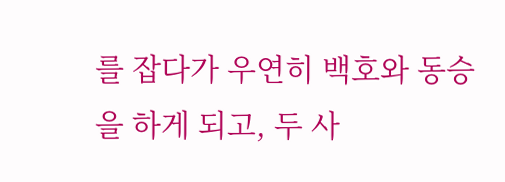를 잡다가 우연히 백호와 동승을 하게 되고, 두 사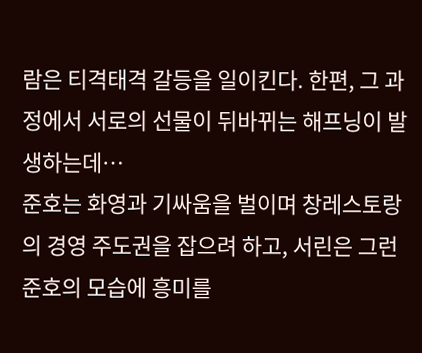람은 티격태격 갈등을 일이킨다. 한편, 그 과정에서 서로의 선물이 뒤바뀌는 해프닝이 발생하는데…
준호는 화영과 기싸움을 벌이며 창레스토랑의 경영 주도권을 잡으려 하고, 서린은 그런 준호의 모습에 흥미를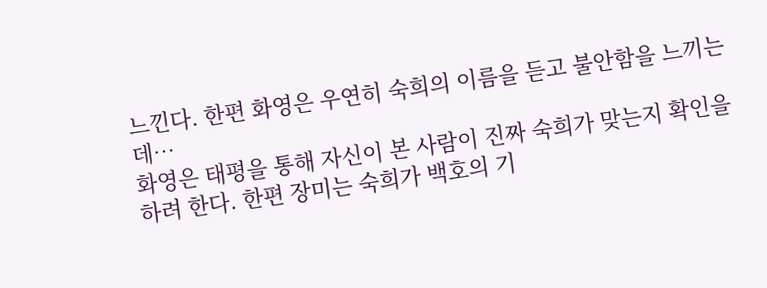느낀다. 한편 화영은 우연히 숙희의 이름을 듣고 불안함을 느끼는데…
화영은 태평을 통해 자신이 본 사람이 진짜 숙희가 맞는지 확인을 하려 한다. 한편 장미는 숙희가 백호의 기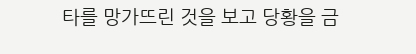타를 망가뜨린 것을 보고 당황을 금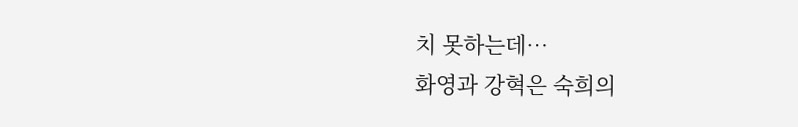치 못하는데…
화영과 강혁은 숙희의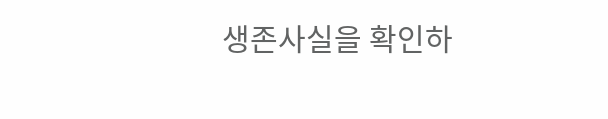생존사실을 확인하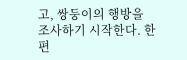고, 쌍둥이의 행방을 조사하기 시작한다. 한편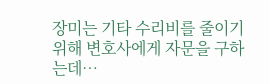장미는 기타 수리비를 줄이기 위해 변호사에게 자문을 구하는데…